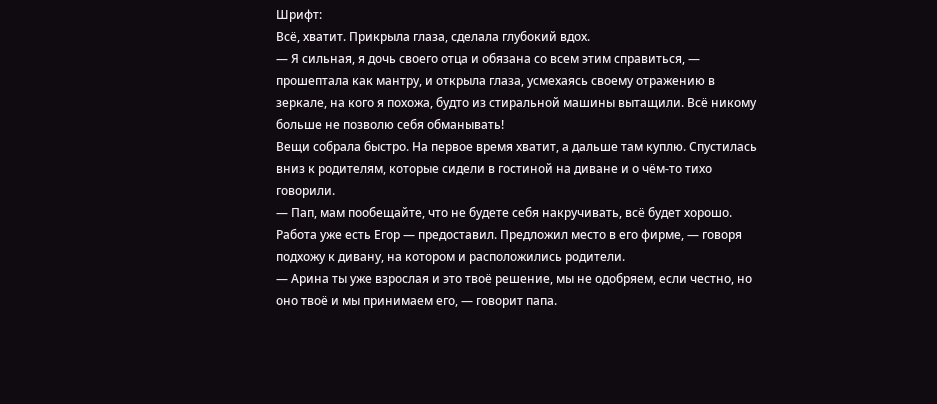Шрифт:
Всё, хватит. Прикрыла глаза, сделала глубокий вдох.
— Я сильная, я дочь своего отца и обязана со всем этим справиться, — прошептала как мантру, и открыла глаза, усмехаясь своему отражению в зеркале, на кого я похожа, будто из стиральной машины вытащили. Всё никому больше не позволю себя обманывать!
Вещи собрала быстро. На первое время хватит, а дальше там куплю. Спустилась вниз к родителям, которые сидели в гостиной на диване и о чём-то тихо говорили.
— Пап, мам пообещайте, что не будете себя накручивать, всё будет хорошо. Работа уже есть Егор — предоставил. Предложил место в его фирме, — говоря подхожу к дивану, на котором и расположились родители.
— Арина ты уже взрослая и это твоё решение, мы не одобряем, если честно, но оно твоё и мы принимаем его, — говорит папа.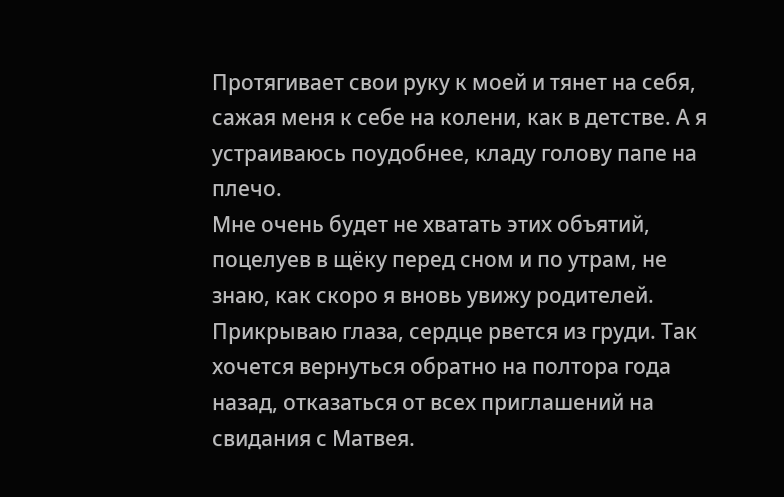Протягивает свои руку к моей и тянет на себя, сажая меня к себе на колени, как в детстве. А я устраиваюсь поудобнее, кладу голову папе на плечо.
Мне очень будет не хватать этих объятий, поцелуев в щёку перед сном и по утрам, не знаю, как скоро я вновь увижу родителей. Прикрываю глаза, сердце рвется из груди. Так хочется вернуться обратно на полтора года назад, отказаться от всех приглашений на свидания с Матвея.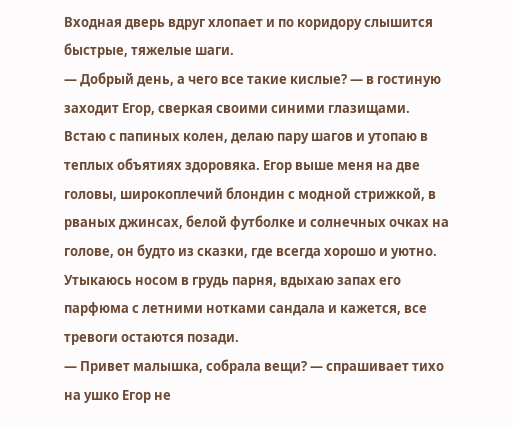Входная дверь вдруг хлопает и по коридору слышится быстрые, тяжелые шаги.
— Добрый день, а чего все такие кислые? — в гостиную заходит Егор, сверкая своими синими глазищами.
Встаю с папиных колен, делаю пару шагов и утопаю в теплых объятиях здоровяка. Егор выше меня на две головы, широкоплечий блондин с модной стрижкой, в рваных джинсах, белой футболке и солнечных очках на голове, он будто из сказки, где всегда хорошо и уютно. Утыкаюсь носом в грудь парня, вдыхаю запах его парфюма с летними нотками сандала и кажется, все тревоги остаются позади.
— Привет малышка, собрала вещи? — спрашивает тихо на ушко Егор не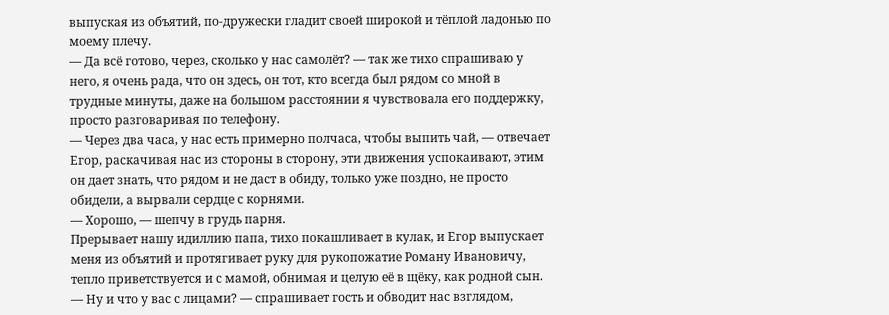выпуская из объятий, по-дружески гладит своей широкой и тёплой ладонью по моему плечу.
— Да всё готово, через, сколько у нас самолёт? — так же тихо спрашиваю у него, я очень рада, что он здесь, он тот, кто всегда был рядом со мной в трудные минуты, даже на большом расстоянии я чувствовала его поддержку, просто разговаривая по телефону.
— Через два часа, у нас есть примерно полчаса, чтобы выпить чай, — отвечает Егор, раскачивая нас из стороны в сторону, эти движения успокаивают, этим он дает знать, что рядом и не даст в обиду, только уже поздно, не просто обидели, а вырвали сердце с корнями.
— Хорошо, — шепчу в грудь парня.
Прерывает нашу идиллию папа, тихо покашливает в кулак, и Егор выпускает меня из объятий и протягивает руку для рукопожатие Роману Ивановичу, тепло приветствуется и с мамой, обнимая и целую её в щёку, как родной сын.
— Ну и что у вас с лицами? — спрашивает гость и обводит нас взглядом,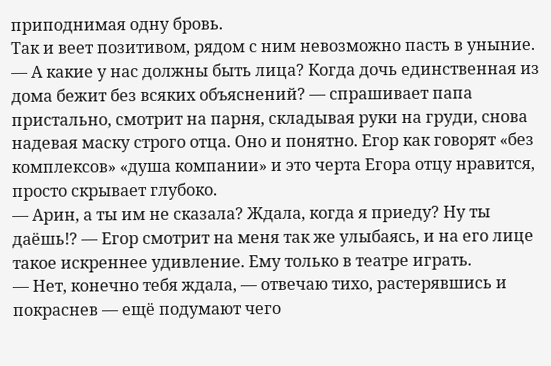приподнимая одну бровь.
Так и веет позитивом, рядом с ним невозможно пасть в уныние.
— А какие у нас должны быть лица? Когда дочь единственная из дома бежит без всяких объяснений? — спрашивает папа пристально, смотрит на парня, складывая руки на груди, снова надевая маску строго отца. Оно и понятно. Егор как говорят «без комплексов» «душа компании» и это черта Егора отцу нравится, просто скрывает глубоко.
— Арин, а ты им не сказала? Ждала, когда я приеду? Ну ты даёшь!? — Егор смотрит на меня так же улыбаясь, и на его лице такое искреннее удивление. Ему только в театре играть.
— Нет, конечно тебя ждала, — отвечаю тихо, растерявшись и покраснев — ещё подумают чего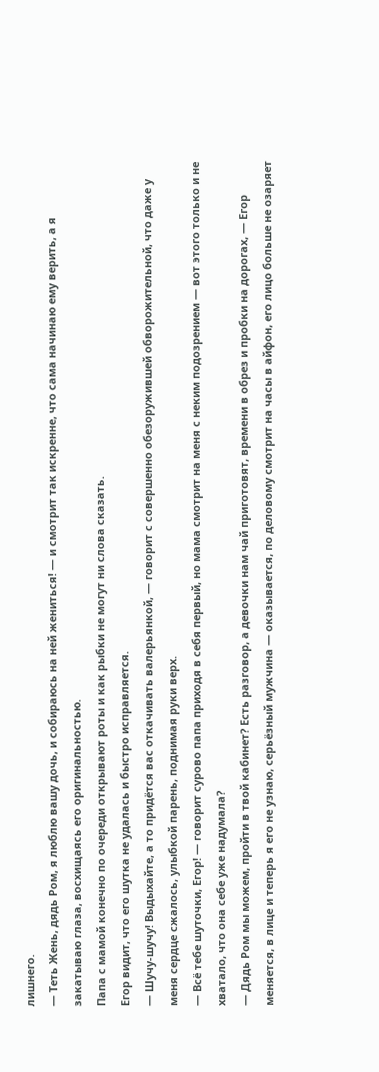лишнего.
— Теть Жень, дядь Ром, я люблю вашу дочь, и собираюсь на ней жениться! — и смотрит так искренне, что сама начинаю ему верить, а я закатываю глаза, восхищаясь его оригинальностью.
Папа с мамой конечно по очереди открывают роты и как рыбки не могут ни слова сказать.
Егор видит, что его шутка не удалась и быстро исправляется.
— Шучу-шучу! Выдыхайте, а то придётся вас откачивать валерьянкой, — говорит с совершенно обезоружившей обворожительной, что даже у меня сердце сжалось, улыбкой парень, поднимая руки верх.
— Всё тебе шуточки, Егор! — говорит сурово папа приходя в себя первый, но мама смотрит на меня с неким подозрением — вот этого только и не хватало, что она себе уже надумала?
— Дядь Ром мы можем, пройти в твой кабинет? Есть разговор, а девочки нам чай приготовят, времени в обрез и пробки на дорогах, — Егор меняется, в лице и теперь я его не узнаю, серьёзный мужчина — оказывается, по деловому смотрит на часы в айфон, его лицо больше не озаряет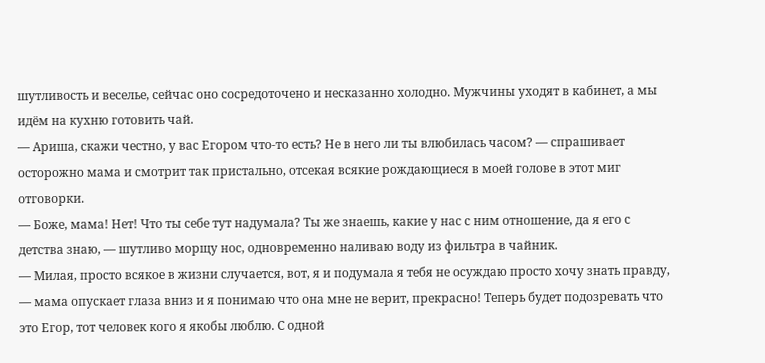шутливость и веселье, сейчас оно сосредоточено и несказанно холодно. Мужчины уходят в кабинет, а мы идём на кухню готовить чай.
— Ариша, скажи честно, у вас Егором что-то есть? Не в него ли ты влюбилась часом? — спрашивает осторожно мама и смотрит так пристально, отсекая всякие рождающиеся в моей голове в этот миг отговорки.
— Боже, мама! Нет! Что ты себе тут надумала? Ты же знаешь, какие у нас с ним отношение, да я его с детства знаю, — шутливо морщу нос, одновременно наливаю воду из фильтра в чайник.
— Милая, просто всякое в жизни случается, вот, я и подумала я тебя не осуждаю просто хочу знать правду, — мама опускает глаза вниз и я понимаю что она мне не верит, прекрасно! Теперь будет подозревать что это Егор, тот человек кого я якобы люблю. С одной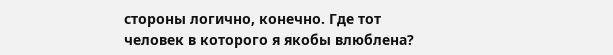стороны логично, конечно. Где тот человек в которого я якобы влюблена?